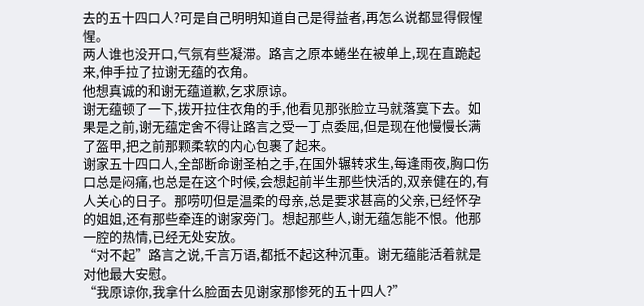去的五十四口人?可是自己明明知道自己是得益者,再怎么说都显得假惺惺。
两人谁也没开口,气氛有些凝滞。路言之原本蜷坐在被单上,现在直跪起来,伸手拉了拉谢无蕴的衣角。
他想真诚的和谢无蕴道歉,乞求原谅。
谢无蕴顿了一下,拨开拉住衣角的手,他看见那张脸立马就落寞下去。如果是之前,谢无蕴定舍不得让路言之受一丁点委屈,但是现在他慢慢长满了盔甲,把之前那颗柔软的内心包裹了起来。
谢家五十四口人,全部断命谢圣柏之手,在国外辗转求生,每逢雨夜,胸口伤口总是闷痛,也总是在这个时候,会想起前半生那些快活的,双亲健在的,有人关心的日子。那唠叨但是温柔的母亲,总是要求甚高的父亲,已经怀孕的姐姐,还有那些牵连的谢家旁门。想起那些人,谢无蕴怎能不恨。他那一腔的热情,已经无处安放。
“对不起”路言之说,千言万语,都抵不起这种沉重。谢无蕴能活着就是对他最大安慰。
“我原谅你,我拿什么脸面去见谢家那惨死的五十四人?”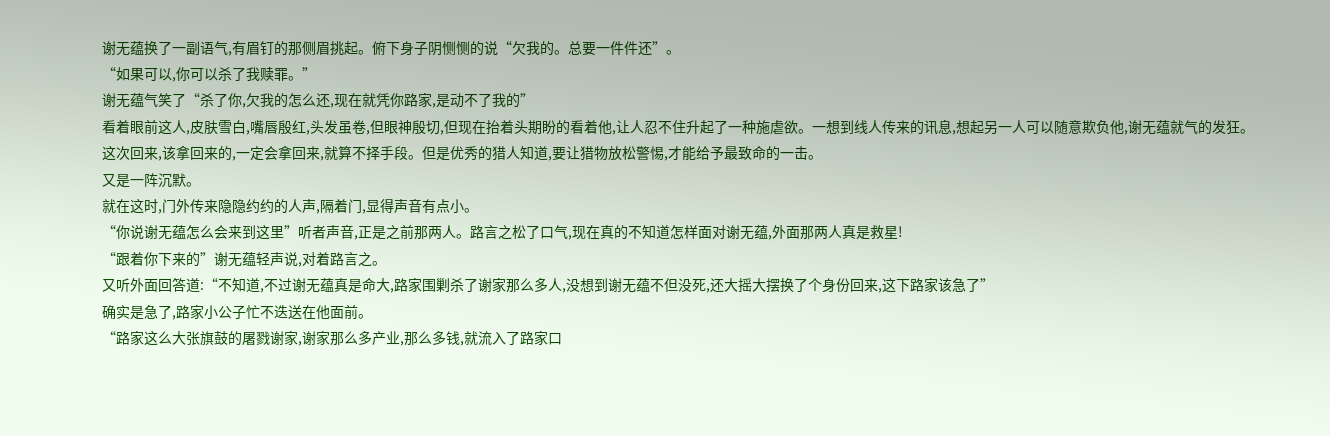谢无蕴换了一副语气,有眉钉的那侧眉挑起。俯下身子阴恻恻的说“欠我的。总要一件件还”。
“如果可以,你可以杀了我赎罪。”
谢无蕴气笑了“杀了你,欠我的怎么还,现在就凭你路家,是动不了我的”
看着眼前这人,皮肤雪白,嘴唇殷红,头发虽卷,但眼神殷切,但现在抬着头期盼的看着他,让人忍不住升起了一种施虐欲。一想到线人传来的讯息,想起另一人可以随意欺负他,谢无蕴就气的发狂。
这次回来,该拿回来的,一定会拿回来,就算不择手段。但是优秀的猎人知道,要让猎物放松警惕,才能给予最致命的一击。
又是一阵沉默。
就在这时,门外传来隐隐约约的人声,隔着门,显得声音有点小。
“你说谢无蕴怎么会来到这里”听者声音,正是之前那两人。路言之松了口气,现在真的不知道怎样面对谢无蕴,外面那两人真是救星!
“跟着你下来的”谢无蕴轻声说,对着路言之。
又听外面回答道:“不知道,不过谢无蕴真是命大,路家围剿杀了谢家那么多人,没想到谢无蕴不但没死,还大摇大摆换了个身份回来,这下路家该急了”
确实是急了,路家小公子忙不迭送在他面前。
“路家这么大张旗鼓的屠戮谢家,谢家那么多产业,那么多钱,就流入了路家口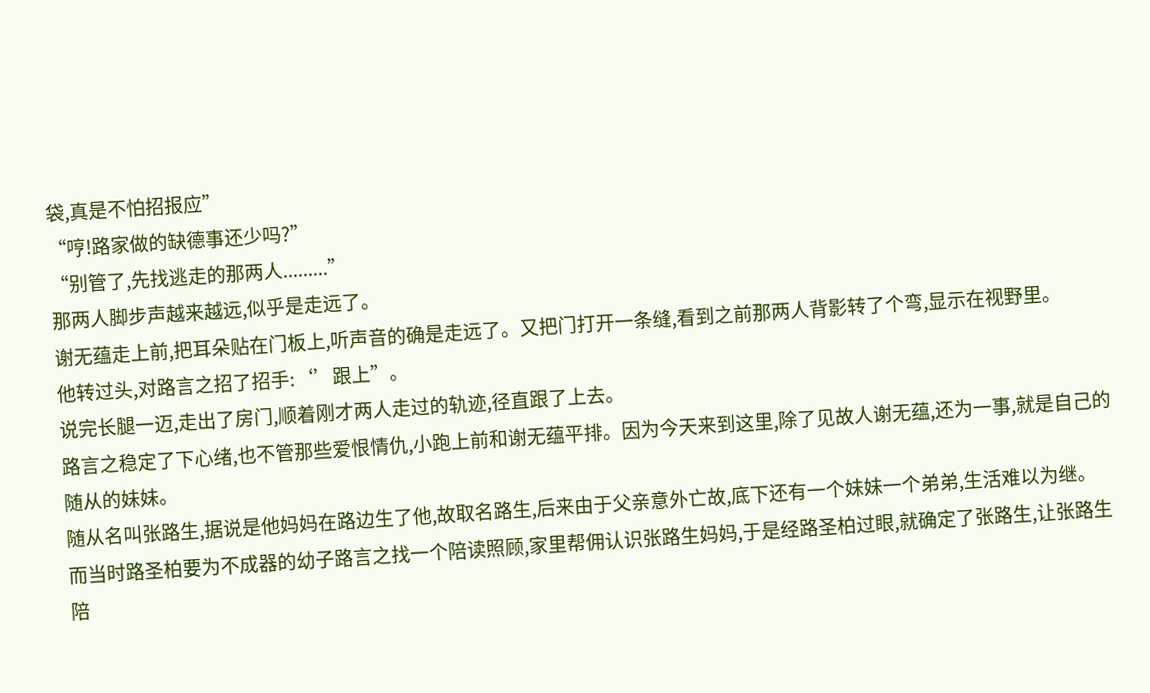袋,真是不怕招报应”
“哼!路家做的缺德事还少吗?”
“别管了,先找逃走的那两人.........”
那两人脚步声越来越远,似乎是走远了。
谢无蕴走上前,把耳朵贴在门板上,听声音的确是走远了。又把门打开一条缝,看到之前那两人背影转了个弯,显示在视野里。
他转过头,对路言之招了招手:‘’跟上”。
说完长腿一迈,走出了房门,顺着刚才两人走过的轨迹,径直跟了上去。
路言之稳定了下心绪,也不管那些爱恨情仇,小跑上前和谢无蕴平排。因为今天来到这里,除了见故人谢无蕴,还为一事,就是自己的随从的妹妹。
随从名叫张路生,据说是他妈妈在路边生了他,故取名路生,后来由于父亲意外亡故,底下还有一个妹妹一个弟弟,生活难以为继。
而当时路圣柏要为不成器的幼子路言之找一个陪读照顾,家里帮佣认识张路生妈妈,于是经路圣柏过眼,就确定了张路生,让张路生陪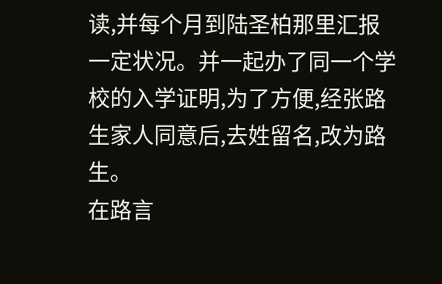读,并每个月到陆圣柏那里汇报一定状况。并一起办了同一个学校的入学证明,为了方便,经张路生家人同意后,去姓留名,改为路生。
在路言